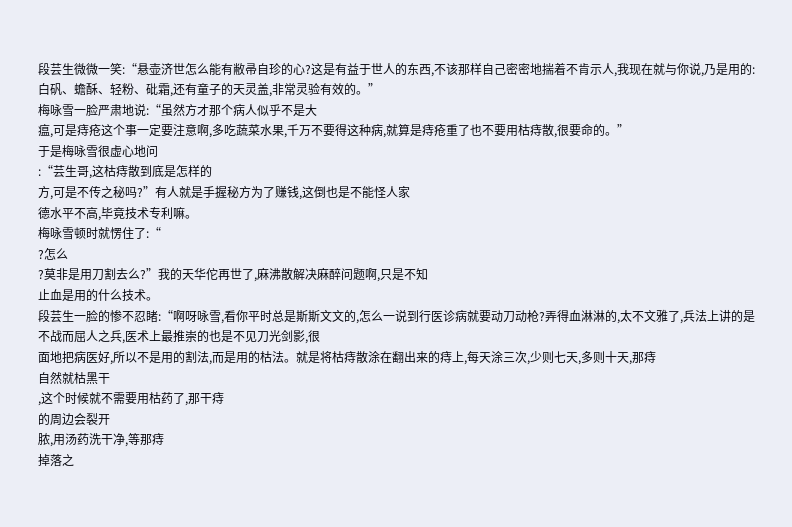段芸生微微一笑:“悬壶济世怎么能有敝帚自珍的心?这是有益于世人的东西,不该那样自己密密地揣着不肯示人,我现在就与你说,乃是用的:白矾、蟾酥、轻粉、砒霜,还有童子的天灵盖,非常灵验有效的。”
梅咏雪一脸严肃地说:“虽然方才那个病人似乎不是大
瘟,可是痔疮这个事一定要注意啊,多吃蔬菜水果,千万不要得这种病,就算是痔疮重了也不要用枯痔散,很要命的。”
于是梅咏雪很虚心地问
:“芸生哥,这枯痔散到底是怎样的
方,可是不传之秘吗?”有人就是手握秘方为了赚钱,这倒也是不能怪人家
德水平不高,毕竟技术专利嘛。
梅咏雪顿时就愣住了:“
?怎么
?莫非是用刀割去么?”我的天华佗再世了,麻沸散解决麻醉问题啊,只是不知
止血是用的什么技术。
段芸生一脸的惨不忍睹:“啊呀咏雪,看你平时总是斯斯文文的,怎么一说到行医诊病就要动刀动枪?弄得血淋淋的,太不文雅了,兵法上讲的是不战而屈人之兵,医术上最推崇的也是不见刀光剑影,很
面地把病医好,所以不是用的割法,而是用的枯法。就是将枯痔散涂在翻出来的痔上,每天涂三次,少则七天,多则十天,那痔
自然就枯黑干
,这个时候就不需要用枯药了,那干痔
的周边会裂开
脓,用汤药洗干净,等那痔
掉落之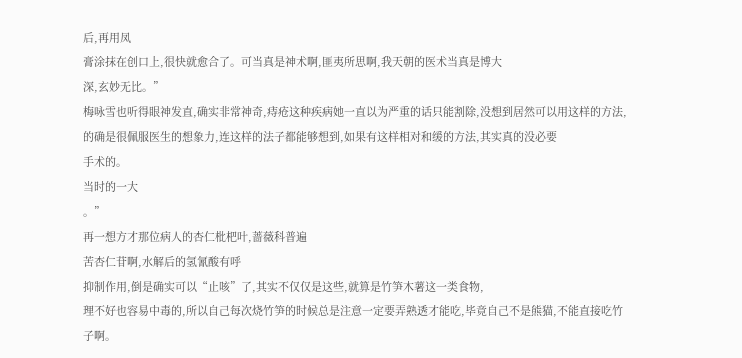后,再用凤
膏涂抹在创口上,很快就愈合了。可当真是神术啊,匪夷所思啊,我天朝的医术当真是博大
深,玄妙无比。”
梅咏雪也听得眼神发直,确实非常神奇,痔疮这种疾病她一直以为严重的话只能割除,没想到居然可以用这样的方法,的确是很佩服医生的想象力,连这样的法子都能够想到,如果有这样相对和缓的方法,其实真的没必要
手术的。
当时的一大
。”
再一想方才那位病人的杏仁枇杷叶,蔷薇科普遍
苦杏仁苷啊,水解后的氢氰酸有呼
抑制作用,倒是确实可以“止咳”了,其实不仅仅是这些,就算是竹笋木薯这一类食物,
理不好也容易中毒的,所以自己每次烧竹笋的时候总是注意一定要弄熟透才能吃,毕竟自己不是熊猫,不能直接吃竹子啊。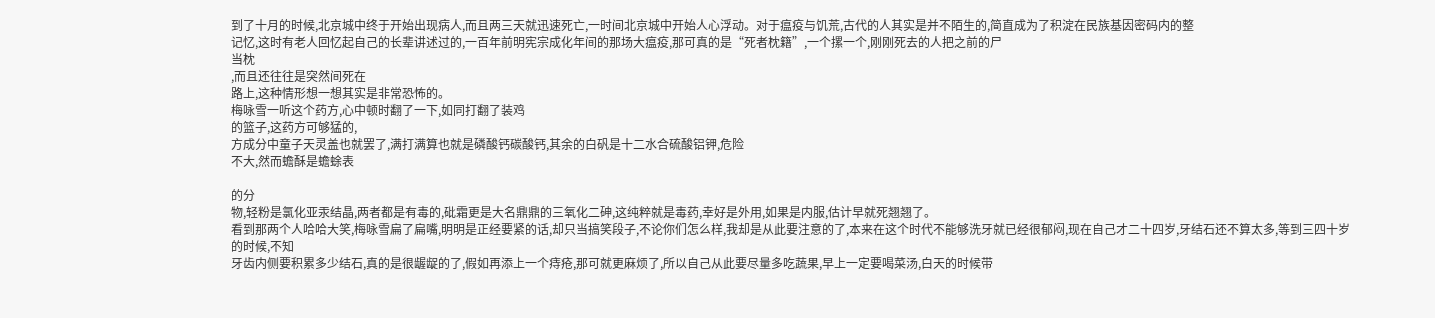到了十月的时候,北京城中终于开始出现病人,而且两三天就迅速死亡,一时间北京城中开始人心浮动。对于瘟疫与饥荒,古代的人其实是并不陌生的,简直成为了积淀在民族基因密码内的整
记忆,这时有老人回忆起自己的长辈讲述过的,一百年前明宪宗成化年间的那场大瘟疫,那可真的是“死者枕籍”,一个摞一个,刚刚死去的人把之前的尸
当枕
,而且还往往是突然间死在
路上,这种情形想一想其实是非常恐怖的。
梅咏雪一听这个药方,心中顿时翻了一下,如同打翻了装鸡
的篮子,这药方可够猛的,
方成分中童子天灵盖也就罢了,满打满算也就是磷酸钙碳酸钙,其余的白矾是十二水合硫酸铝钾,危险
不大,然而蟾酥是蟾蜍表

的分
物,轻粉是氯化亚汞结晶,两者都是有毒的,砒霜更是大名鼎鼎的三氧化二砷,这纯粹就是毒药,幸好是外用,如果是内服,估计早就死翘翘了。
看到那两个人哈哈大笑,梅咏雪扁了扁嘴,明明是正经要紧的话,却只当搞笑段子,不论你们怎么样,我却是从此要注意的了,本来在这个时代不能够洗牙就已经很郁闷,现在自己才二十四岁,牙结石还不算太多,等到三四十岁的时候,不知
牙齿内侧要积累多少结石,真的是很龌龊的了,假如再添上一个痔疮,那可就更麻烦了,所以自己从此要尽量多吃蔬果,早上一定要喝菜汤,白天的时候带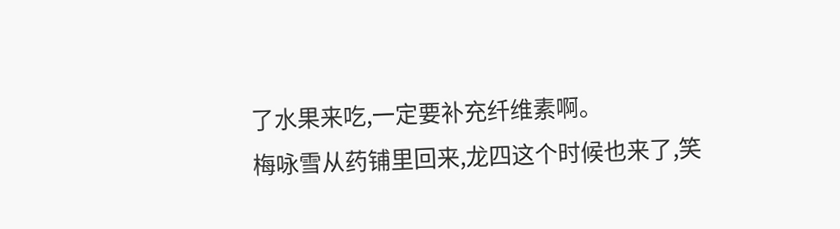了水果来吃,一定要补充纤维素啊。
梅咏雪从药铺里回来,龙四这个时候也来了,笑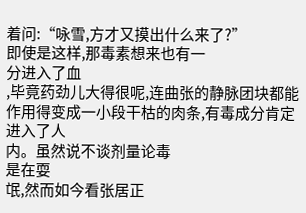着问:“咏雪,方才又摸出什么来了?”
即使是这样,那毒素想来也有一
分进入了血
,毕竟药劲儿大得很呢,连曲张的静脉团块都能作用得变成一小段干枯的肉条,有毒成分肯定进入了人
内。虽然说不谈剂量论毒
是在耍
氓,然而如今看张居正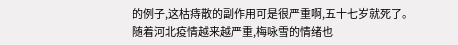的例子,这枯痔散的副作用可是很严重啊,五十七岁就死了。
随着河北疫情越来越严重,梅咏雪的情绪也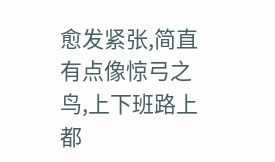愈发紧张,简直有点像惊弓之鸟,上下班路上都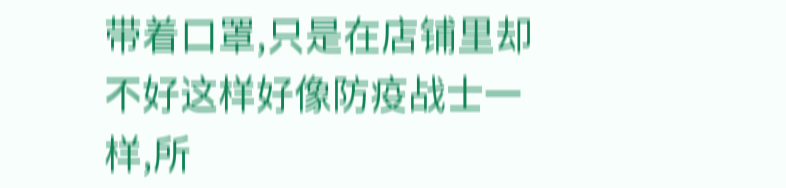带着口罩,只是在店铺里却不好这样好像防疫战士一样,所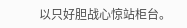以只好胆战心惊站柜台。